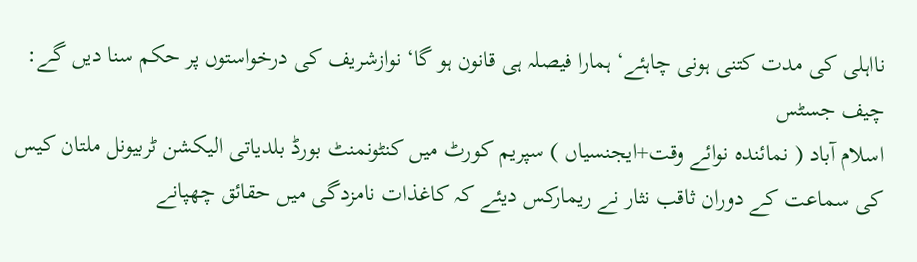نااہلی کی مدت کتنی ہونی چاہئے‘ ہمارا فیصلہ ہی قانون ہو گا‘ نوازشریف کی درخواستوں پر حکم سنا دیں گے: چیف جسٹس
اسلام آباد ( نمائندہ نوائے وقت+ایجنسیاں ) سپریم کورٹ میں کنٹونمنٹ بورڈ بلدیاتی الیکشن ٹربیونل ملتان کیس کی سماعت کے دوران ثاقب نثار نے ریمارکس دیئے کہ کاغذات نامزدگی میں حقائق چھپانے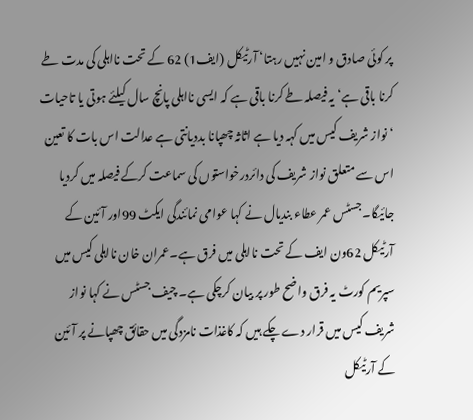پر کوئی صادق و امین نہیں رہتا‘ آرٹیکل (ایف1) 62 کے تحت نااہلی کی مدت طے کرنا باقی ہے‘ یہ فیصلہ طے کرنا باقی ہے کہ ایسی نااہلی پانچ سال کیلئے ہوتی یا تاحیات ‘ نواز شریف کیس میں کہہ دیا ہے اثاثہ چھپانا بددیانتی ہے عدالت اس بات کا تعین اس سے متعلق نواز شریف کی دائردرخواستوں کی سماعت کرکے فیصلہ میں کردیا جائیگا۔جسٹس عمر عطاء بندیال نے کہا عوامی نمائندگی ایکٹ 99اور آئین کے آرٹیکل 62ون ایف کے تحت نااہلی میں فرق ہے۔عمران خان نااہلی کیس میں سپریم کورٹ یہ فرق واضح طور پر بیان کرچکی ہے۔ چیف جسٹس نے کہا نواز شریف کیس میں قرار دے چکے ہیں کہ کاغذات نامزدگی میں حقائق چھپانے پر آئین کے آرٹیکل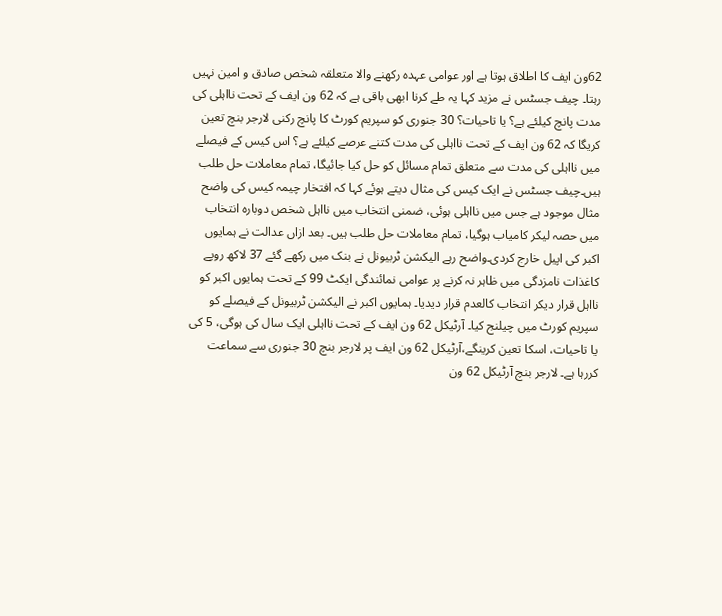62ون ایف کا اطلاق ہوتا ہے اور عوامی عہدہ رکھنے والا متعلقہ شخص صادق و امین نہیں رہتا۔ چیف جسٹس نے مزید کہا یہ طے کرنا ابھی باقی ہے کہ 62 ون ایف کے تحت نااہلی کی مدت پانچ کیلئے ہے؟ یا تاحیات؟ 30 جنوری کو سپریم کورٹ کا پانچ رکنی لارجر بنچ تعین کریگا کہ 62 ون ایف کے تحت نااہلی کی مدت کتنے عرصے کیلئے ہے؟ اس کیس کے فیصلے میں نااہلی کی مدت سے متعلق تمام مسائل کو حل کیا جائیگا، تمام معاملات حل طلب ہیں۔چیف جسٹس نے ایک کیس کی مثال دیتے ہوئے کہا کہ افتخار چیمہ کیس کی واضح مثال موجود ہے جس میں نااہلی ہوئی، ضمنی انتخاب میں نااہل شخص دوبارہ انتخاب میں حصہ لیکر کامیاب ہوگیا، تمام معاملات حل طلب ہیں۔ بعد ازاں عدالت نے ہمایوں اکبر کی اپیل خارج کردی۔واضح رہے الیکشن ٹربیونل نے بنک میں رکھے گئے 37 لاکھ روپے کاغذات نامزدگی میں ظاہر نہ کرنے پر عوامی نمائندگی ایکٹ 99 کے تحت ہمایوں اکبر کو نااہل قرار دیکر انتخاب کالعدم قرار دیدیا۔ ہمایوں اکبر نے الیکشن ٹربیونل کے فیصلے کو سپریم کورٹ میں چیلنج کیا۔ آرٹیکل 62 ون ایف کے تحت نااہلی ایک سال کی ہوگی، 5 کی یا تاحیات، اسکا تعین کرینگے،آرٹیکل 62 ون ایف پر لارجر بنچ 30 جنوری سے سماعت کررہا ہے۔ لارجر بنچ آرٹیکل 62 ون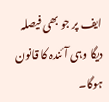ایف پر جو بھی فیصلہ دیگا وہی آئندہ کا قانون ہوگا۔